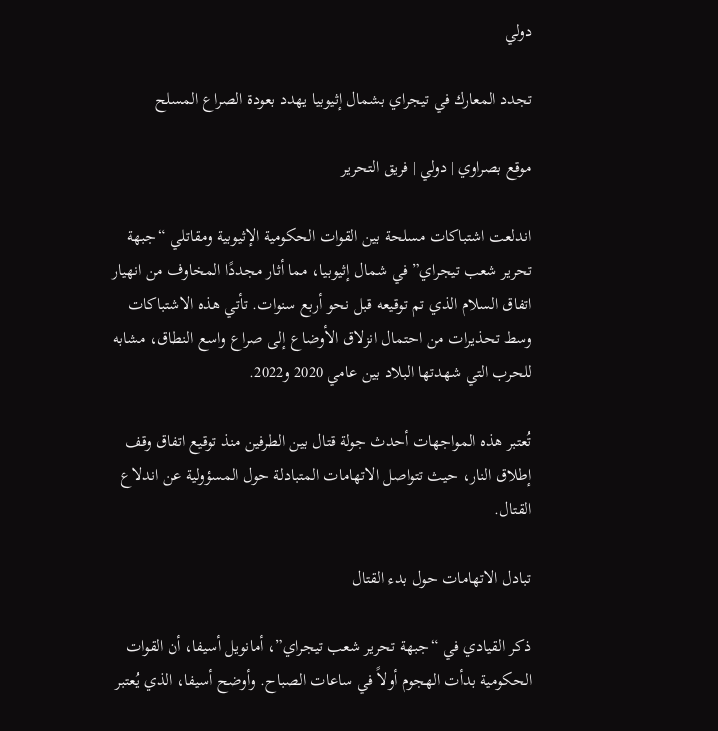دولي

تجدد المعارك في تيجراي بشمال إثيوبيا يهدد بعودة الصراع المسلح

موقع بصراوي | دولي | فريق التحرير

اندلعت اشتباكات مسلحة بين القوات الحكومية الإثيوبية ومقاتلي “جبهة تحرير شعب تيجراي” في شمال إثيوبيا، مما أثار مجددًا المخاوف من انهيار اتفاق السلام الذي تم توقيعه قبل نحو أربع سنوات. تأتي هذه الاشتباكات وسط تحذيرات من احتمال انزلاق الأوضاع إلى صراع واسع النطاق، مشابه للحرب التي شهدتها البلاد بين عامي 2020 و2022.

تُعتبر هذه المواجهات أحدث جولة قتال بين الطرفين منذ توقيع اتفاق وقف إطلاق النار، حيث تتواصل الاتهامات المتبادلة حول المسؤولية عن اندلاع القتال.

تبادل الاتهامات حول بدء القتال

ذكر القيادي في “جبهة تحرير شعب تيجراي”، أمانويل أسيفا، أن القوات الحكومية بدأت الهجوم أولاً في ساعات الصباح. وأوضح أسيفا، الذي يُعتبر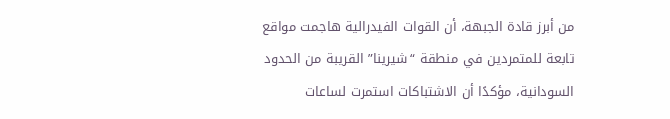من أبرز قادة الجبهة، أن القوات الفيدرالية هاجمت مواقع تابعة للمتمردين في منطقة “شيرينا” القريبة من الحدود السودانية، مؤكدًا أن الاشتباكات استمرت لساعات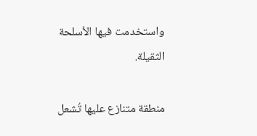واستخدمت فيها الأسلحة الثقيلة.

منطقة متنازع عليها تُشعل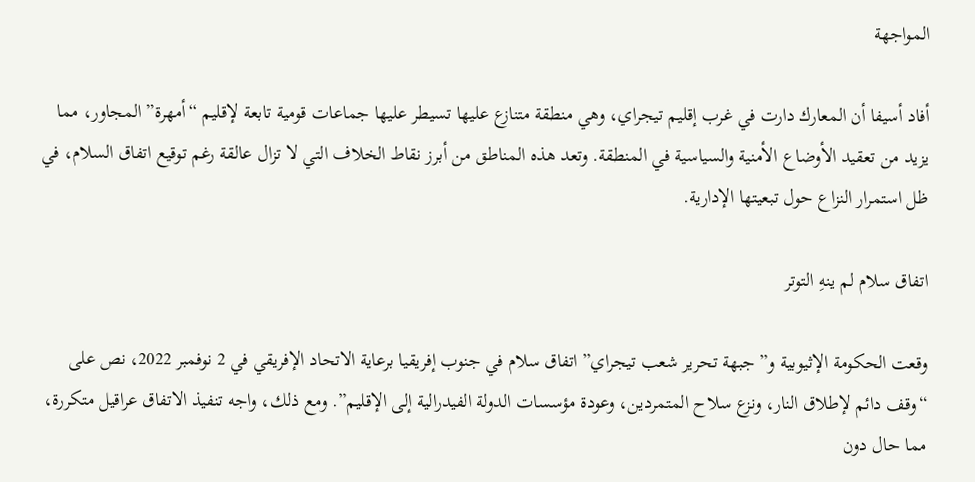المواجهة

أفاد أسيفا أن المعارك دارت في غرب إقليم تيجراي، وهي منطقة متنازع عليها تسيطر عليها جماعات قومية تابعة لإقليم “أمهرة” المجاور، مما يزيد من تعقيد الأوضاع الأمنية والسياسية في المنطقة. وتعد هذه المناطق من أبرز نقاط الخلاف التي لا تزال عالقة رغم توقيع اتفاق السلام، في ظل استمرار النزاع حول تبعيتها الإدارية.

اتفاق سلام لم ينهِ التوتر

وقعت الحكومة الإثيوبية و”جبهة تحرير شعب تيجراي” اتفاق سلام في جنوب إفريقيا برعاية الاتحاد الإفريقي في 2 نوفمبر 2022، نص على “وقف دائم لإطلاق النار، ونزع سلاح المتمردين، وعودة مؤسسات الدولة الفيدرالية إلى الإقليم”. ومع ذلك، واجه تنفيذ الاتفاق عراقيل متكررة، مما حال دون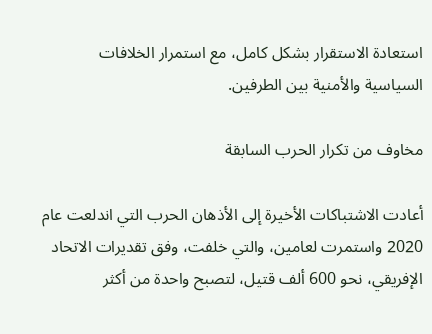استعادة الاستقرار بشكل كامل، مع استمرار الخلافات السياسية والأمنية بين الطرفين.

مخاوف من تكرار الحرب السابقة

أعادت الاشتباكات الأخيرة إلى الأذهان الحرب التي اندلعت عام 2020 واستمرت لعامين، والتي خلفت، وفق تقديرات الاتحاد الإفريقي، نحو 600 ألف قتيل، لتصبح واحدة من أكثر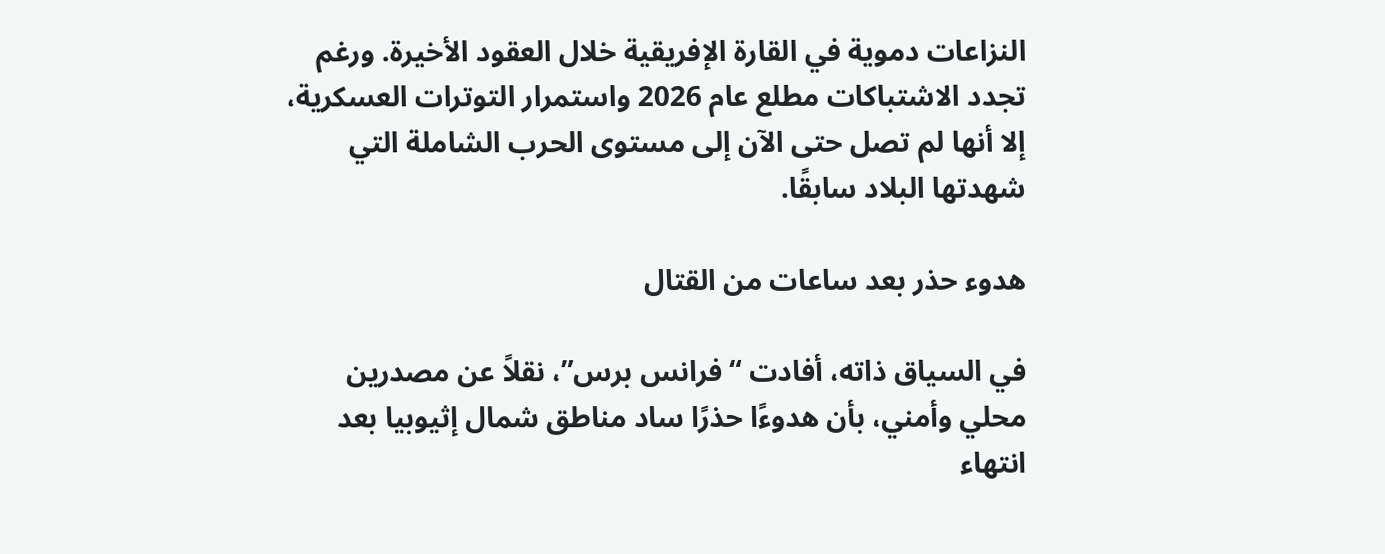النزاعات دموية في القارة الإفريقية خلال العقود الأخيرة. ورغم تجدد الاشتباكات مطلع عام 2026 واستمرار التوترات العسكرية، إلا أنها لم تصل حتى الآن إلى مستوى الحرب الشاملة التي شهدتها البلاد سابقًا.

هدوء حذر بعد ساعات من القتال

في السياق ذاته، أفادت “فرانس برس”، نقلاً عن مصدرين محلي وأمني، بأن هدوءًا حذرًا ساد مناطق شمال إثيوبيا بعد انتهاء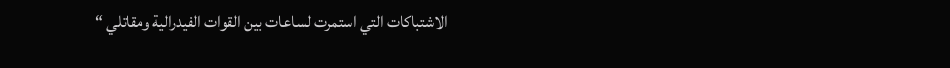الاشتباكات التي استمرت لساعات بين القوات الفيدرالية ومقاتلي “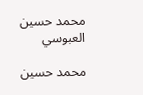محمد حسين العبوسي

محمد حسين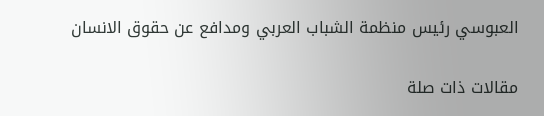العبوسي رئيس منظمة الشباب العربي ومدافع عن حقوق الانسان

مقالات ذات صلة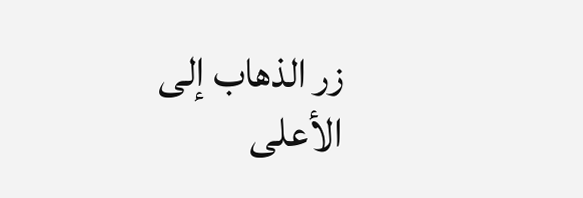زر الذهاب إلى الأعلى